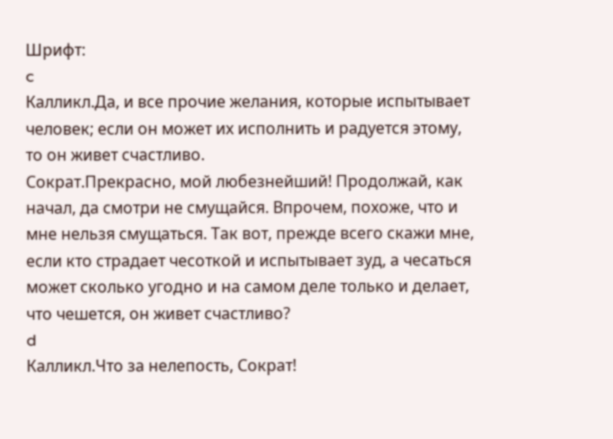Шрифт:
c
Калликл.Да, и все прочие желания, которые испытывает человек; если он может их исполнить и радуется этому, то он живет счастливо.
Сократ.Прекрасно, мой любезнейший! Продолжай, как начал, да смотри не смущайся. Впрочем, похоже, что и мне нельзя смущаться. Так вот, прежде всего скажи мне, если кто страдает чесоткой и испытывает зуд, а чесаться может сколько угодно и на самом деле только и делает, что чешется, он живет счастливо?
d
Калликл.Что за нелепость, Сократ!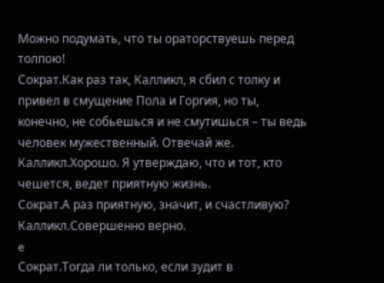Можно подумать, что ты ораторствуешь перед толпою!
Сократ.Как раз так, Калликл, я сбил с толку и привел в смущение Пола и Горгия, но ты, конечно, не собьешься и не смутишься – ты ведь человек мужественный. Отвечай же.
Калликл.Хорошо. Я утверждаю, что и тот, кто чешется, ведет приятную жизнь.
Сократ.А раз приятную, значит, и счастливую?
Калликл.Совершенно верно.
e
Сократ.Тогда ли только, если зудит в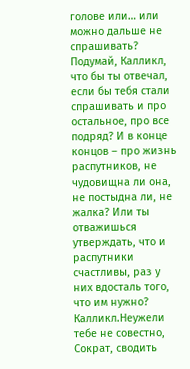голове или… или можно дальше не спрашивать? Подумай, Калликл, что бы ты отвечал, если бы тебя стали спрашивать и про остальное, про все подряд? И в конце концов – про жизнь распутников, не чудовищна ли она, не постыдна ли, не жалка? Или ты отважишься утверждать, что и распутники счастливы, раз у них вдосталь того, что им нужно?
Калликл.Неужели тебе не совестно, Сократ, сводить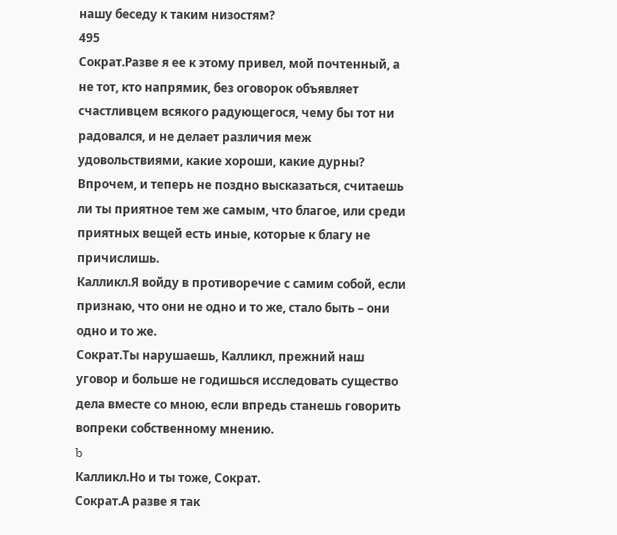нашу беседу к таким низостям?
495
Сократ.Разве я ее к этому привел, мой почтенный, а не тот, кто напрямик, без оговорок объявляет счастливцем всякого радующегося, чему бы тот ни радовался, и не делает различия меж удовольствиями, какие хороши, какие дурны? Впрочем, и теперь не поздно высказаться, считаешь ли ты приятное тем же самым, что благое, или среди приятных вещей есть иные, которые к благу не причислишь.
Калликл.Я войду в противоречие с самим собой, если признаю, что они не одно и то же, стало быть – они одно и то же.
Сократ.Ты нарушаешь, Калликл, прежний наш уговор и больше не годишься исследовать существо дела вместе со мною, если впредь станешь говорить вопреки собственному мнению.
b
Калликл.Но и ты тоже, Сократ.
Сократ.А разве я так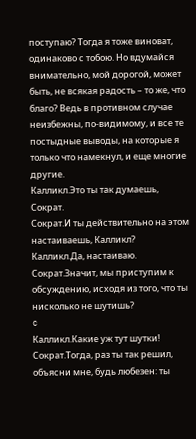поступаю? Тогда я тоже виноват, одинаково с тобою. Но вдумайся внимательно, мой дорогой, может быть, не всякая радость – то же, что благо? Ведь в противном случае неизбежны, по-видимому, и все те постыдные выводы, на которые я только что намекнул, и еще многие другие.
Калликл.Это ты так думаешь, Сократ.
Сократ.И ты действительно на этом настаиваешь, Калликл?
Калликл.Да, настаиваю.
Сократ.Значит, мы приступим к обсуждению, исходя из того, что ты нисколько не шутишь?
c
Калликл.Какие уж тут шутки!
Сократ.Тогда, раз ты так решил, объясни мне, будь любезен: ты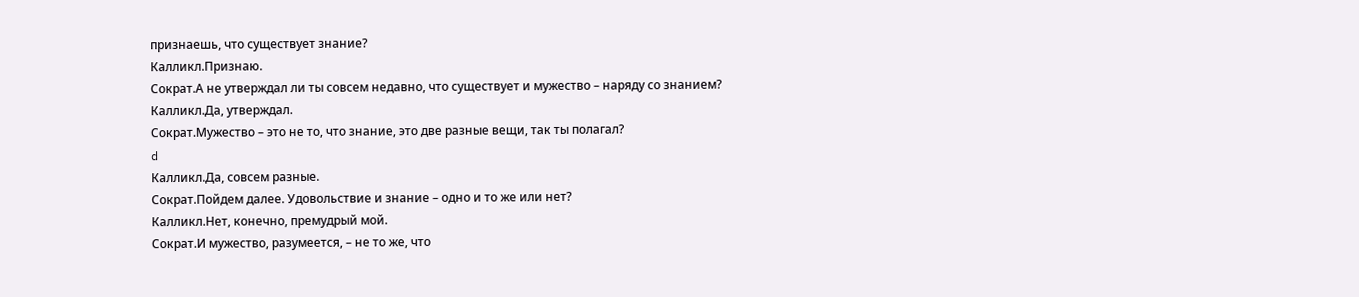признаешь, что существует знание?
Калликл.Признаю.
Сократ.А не утверждал ли ты совсем недавно, что существует и мужество – наряду со знанием?
Калликл.Да, утверждал.
Сократ.Мужество – это не то, что знание, это две разные вещи, так ты полагал?
d
Калликл.Да, совсем разные.
Сократ.Пойдем далее. Удовольствие и знание – одно и то же или нет?
Калликл.Нет, конечно, премудрый мой.
Сократ.И мужество, разумеется, – не то же, что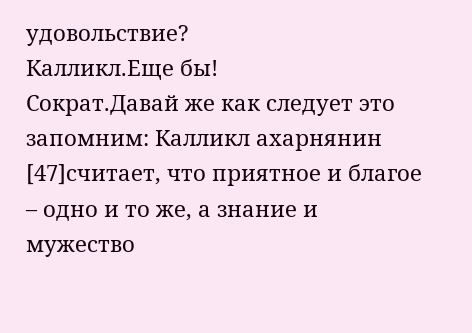удовольствие?
Калликл.Еще бы!
Сократ.Давай же как следует это запомним: Калликл ахарнянин [47]считает, что приятное и благое – одно и то же, а знание и мужество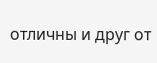отличны и друг от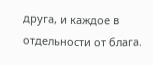друга, и каждое в отдельности от блага.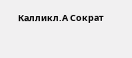Калликл.А Сократ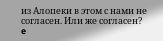из Алопеки в этом с нами не согласен. Или же согласен?
e